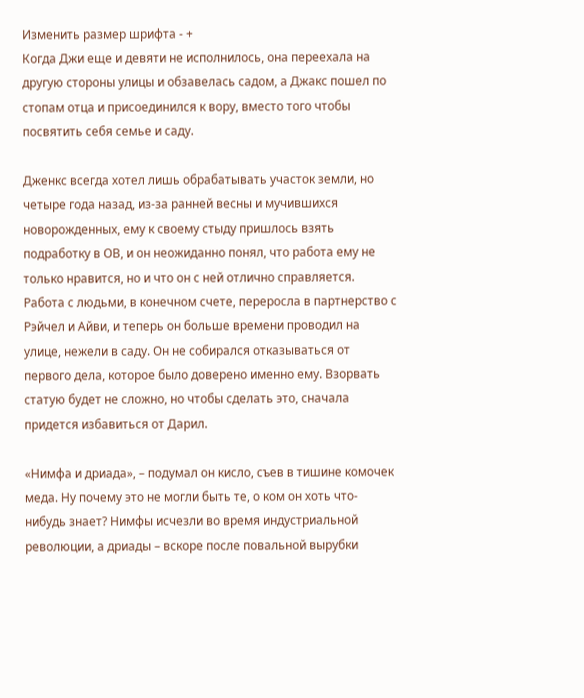Изменить размер шрифта - +
Когда Джи еще и девяти не исполнилось, она переехала на другую стороны улицы и обзавелась садом, а Джакс пошел по стопам отца и присоединился к вору, вместо того чтобы посвятить себя семье и саду.

Дженкс всегда хотел лишь обрабатывать участок земли, но четыре года назад, из-за ранней весны и мучившихся новорожденных, ему к своему стыду пришлось взять подработку в ОВ, и он неожиданно понял, что работа ему не только нравится, но и что он с ней отлично справляется. Работа с людьми, в конечном счете, переросла в партнерство с Рэйчел и Айви, и теперь он больше времени проводил на улице, нежели в саду. Он не собирался отказываться от первого дела, которое было доверено именно ему. Взорвать статую будет не сложно, но чтобы сделать это, сначала придется избавиться от Дарил.

«Нимфа и дриада», – подумал он кисло, съев в тишине комочек меда. Ну почему это не могли быть те, о ком он хоть что-нибудь знает? Нимфы исчезли во время индустриальной революции, а дриады – вскоре после повальной вырубки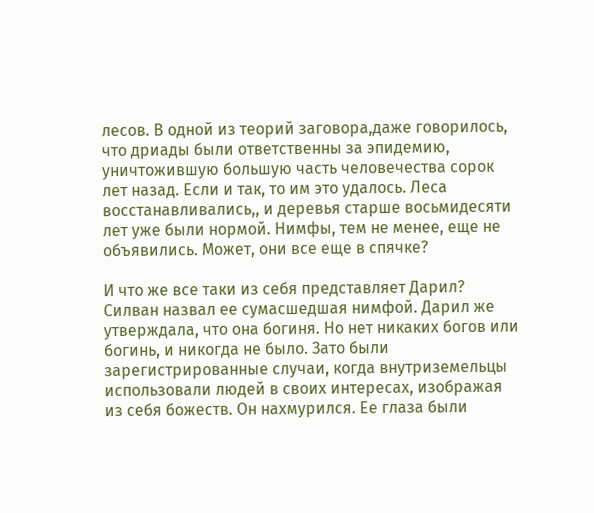лесов. В одной из теорий заговора,даже говорилось, что дриады были ответственны за эпидемию, уничтожившую большую часть человечества сорок лет назад. Если и так, то им это удалось. Леса восстанавливались,, и деревья старше восьмидесяти лет уже были нормой. Нимфы, тем не менее, еще не объявились. Может, они все еще в спячке?

И что же все таки из себя представляет Дарил? Силван назвал ее сумасшедшая нимфой. Дарил же утверждала, что она богиня. Но нет никаких богов или богинь, и никогда не было. Зато были зарегистрированные случаи, когда внутриземельцы использовали людей в своих интересах, изображая из себя божеств. Он нахмурился. Ее глаза были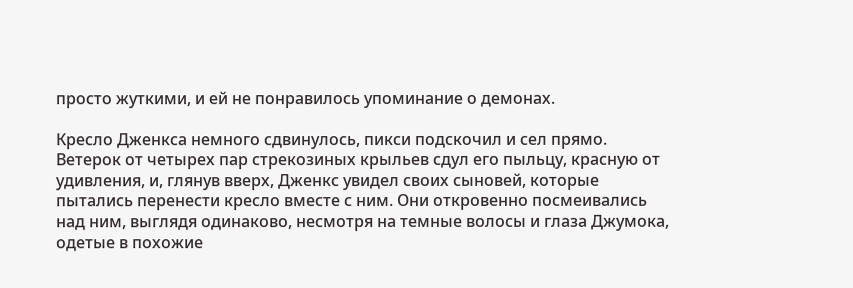просто жуткими, и ей не понравилось упоминание о демонах.

Кресло Дженкса немного сдвинулось, пикси подскочил и сел прямо. Ветерок от четырех пар стрекозиных крыльев сдул его пыльцу, красную от удивления, и, глянув вверх, Дженкс увидел своих сыновей, которые пытались перенести кресло вместе с ним. Они откровенно посмеивались над ним, выглядя одинаково, несмотря на темные волосы и глаза Джумока, одетые в похожие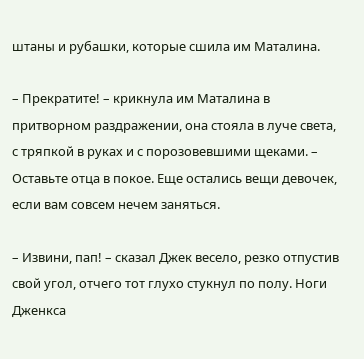штаны и рубашки, которые сшила им Маталина.

– Прекратите! – крикнула им Маталина в притворном раздражении, она стояла в луче света, с тряпкой в руках и с порозовевшими щеками. – Оставьте отца в покое. Еще остались вещи девочек, если вам совсем нечем заняться.

– Извини, пап! – сказал Джек весело, резко отпустив свой угол, отчего тот глухо стукнул по полу. Ноги Дженкса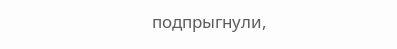подпрыгнули,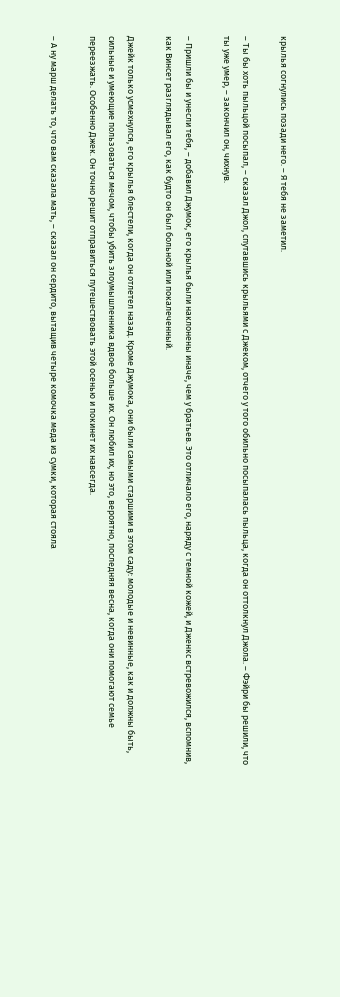крылья согнулись позади него. – Я тебя не заметил.

– Ты бы хоть пыльцой посыпал, – сказал Джол, спутавшись крыльями с Джеком, отчего у того обильно посыпалась пыльца, когда он оттолкнул Джола. – Фэйри бы решили, что ты уже умер, – закончил он, чихнув.

– Пришли бы и унесли тебя, – добавил Джумок, его крылья были наклонены иначе, чем у братьев. Это отличало его, наряду с темной кожей, и Дженкс встревожился, вспомнив, как Винсет разглядывал его, как будто он был больной или покалеченный.

Джейк только усмехнулся, его крылья блестели, когда он отлетел назад. Кроме Джумока, они были самыми старшими в этом саду: молодые и невинные, как и должны быть, сильные и умеющие пользоваться мечом, чтобы убить злоумышленника вдвое больше их. Он любил их, но это, вероятно, последняя весна, когда они помогают семье переезжать. Особенно Джек. Он точно решит отправиться путешествовать этой осенью и покинет их навсегда.

– А ну марш делать то, что вам сказала мать, – сказал он сердито, вытащив четыре комочка меда из сумки, которая стояла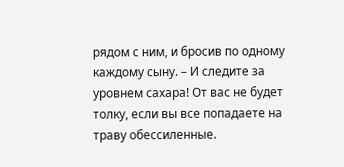рядом с ним, и бросив по одному каждому сыну. – И следите за уровнем сахара! От вас не будет толку, если вы все попадаете на траву обессиленные.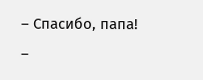– Спасибо, папа! –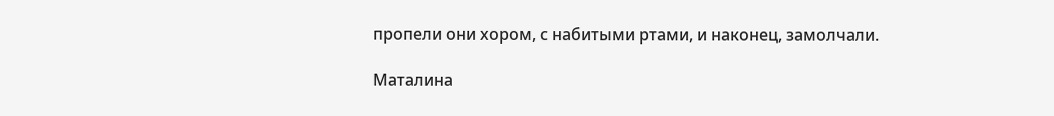пропели они хором, с набитыми ртами, и наконец, замолчали.

Маталина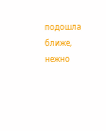подошла ближе, нежно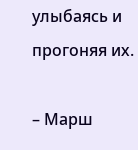улыбаясь и прогоняя их.

– Марш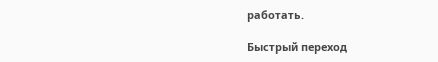работать.

Быстрый переход